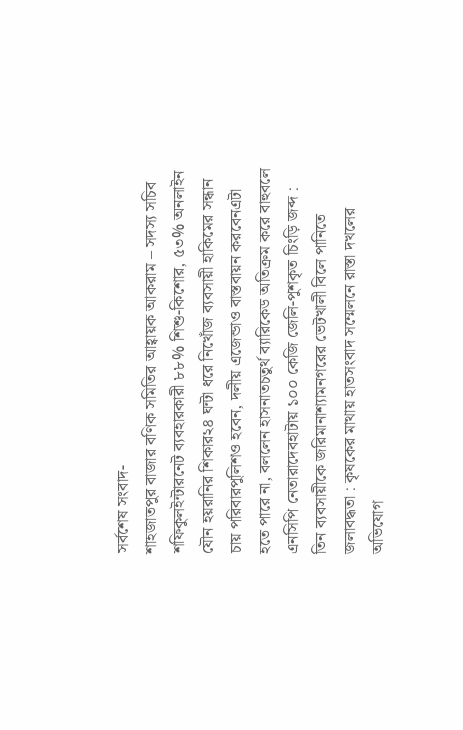সর্বশেষ সংবাদ-
শাহজাতপুর বাজার বণিক সমিতির আহ্বায়ক আকরাম – সদস্য সচিব শফিকুলইন্টারনেট ব্যবহারকারী ৮৮% শিশু-কিশোর, ৫৩% অনলাইন যৌন হয়রানির শিকার২৪ ঘন্টা ধরে নিখোঁজ ব্যবসায়ী হাকিমের সন্ধান চায় পরিবারপুলিশও হবেন, দলীয় এজেন্ডাও বাস্তবায়ন করবেনএটা হতে পারে না, বললেন হাসনাতচতুর্থ ব্যারিকেড অতিক্রম করে বাহুবলে এনসিপি নেতারাদেবহাটায় ১০০ কেজি জেলি-পুশকৃত চিংড়ি জব্দ : তিন ব্যবসায়ীকে জরিমানাশ্যামনগরের ভেটখালী বিলে পানিতে জলাবদ্ধতা : কৃষকের মাথায় হাতসংবাদ সম্মেলনে রাস্তা দখলের অভিযোগ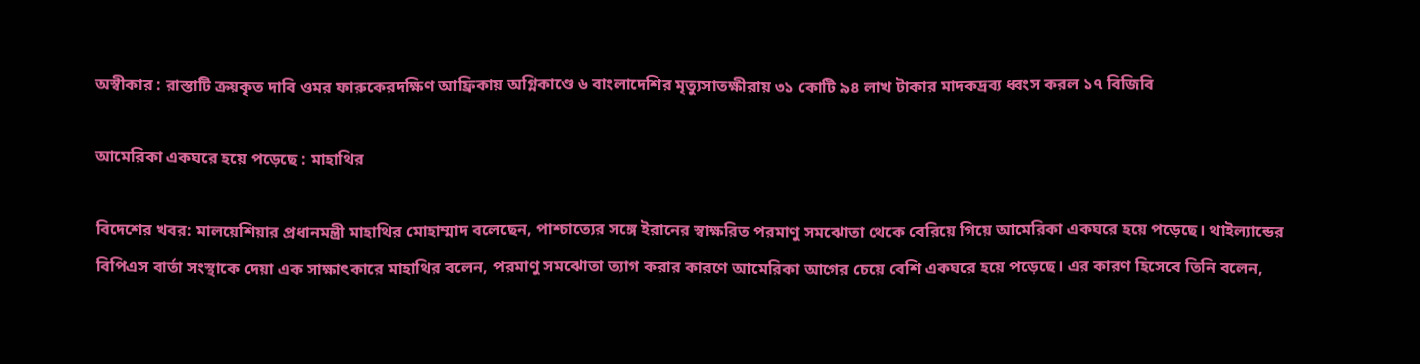অস্বীকার : রাস্তাটি ক্রয়কৃত দাবি ওমর ফারুকেরদক্ষিণ আফ্রিকায় অগ্নিকাণ্ডে ৬ বাংলাদেশির মৃত্যুসাতক্ষীরায় ৩১ কোটি ৯৪ লাখ টাকার মাদকদ্রব্য ধ্বংস করল ১৭ বিজিবি

আমেরিকা একঘরে হয়ে পড়েছে : মাহাথির

বিদেশের খবর: মালয়েশিয়ার প্রধানমন্ত্রী মাহাথির মোহাম্মাদ বলেছেন, পাশ্চাত্যের সঙ্গে ইরানের স্বাক্ষরিত পরমাণু সমঝোতা থেকে বেরিয়ে গিয়ে আমেরিকা একঘরে হয়ে পড়েছে। থাইল্যান্ডের বিপিএস বার্তা সংস্থাকে দেয়া এক সাক্ষাৎকারে মাহাথির বলেন, পরমাণু সমঝোতা ত্যাগ করার কারণে আমেরিকা আগের চেয়ে বেশি একঘরে হয়ে পড়েছে। এর কারণ হিসেবে তিনি বলেন,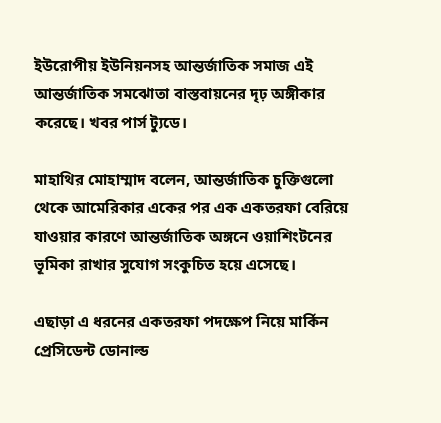ইউরোপীয় ইউনিয়নসহ আন্তর্জাতিক সমাজ এই আন্তর্জাতিক সমঝোতা বাস্তবায়নের দৃঢ় অঙ্গীকার করেছে। খবর পার্স ট্যুডে।

মাহাথির মোহাম্মাদ বলেন, আন্তর্জাতিক চুক্তিগুলো থেকে আমেরিকার একের পর এক একতরফা বেরিয়ে যাওয়ার কারণে আন্তর্জাতিক অঙ্গনে ওয়াশিংটনের ভূমিকা রাখার সুযোগ সংকুচিত হয়ে এসেছে।

এছাড়া এ ধরনের একতরফা পদক্ষেপ নিয়ে মার্কিন প্রেসিডেন্ট ডোনাল্ড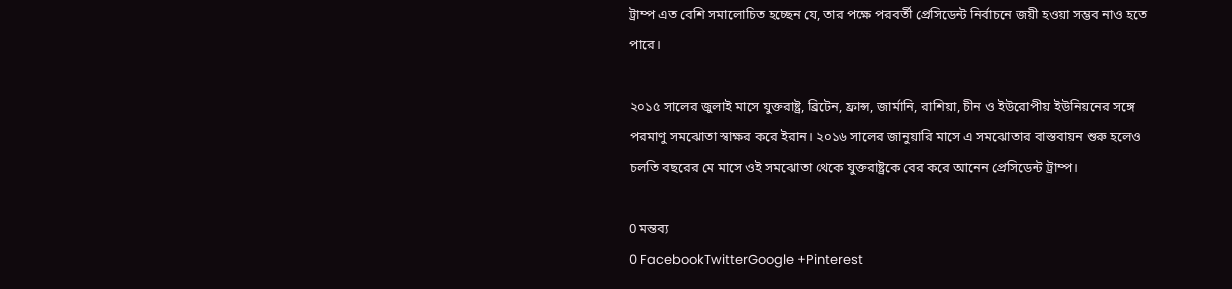ট্রাম্প এত বেশি সমালোচিত হচ্ছেন যে, তার পক্ষে পরবর্তী প্রেসিডেন্ট নির্বাচনে জয়ী হওয়া সম্ভব নাও হতে পারে।

২০১৫ সালের জুলাই মাসে যুক্তরাষ্ট্র, ব্রিটেন, ফ্রান্স, জার্মানি, রাশিয়া, চীন ও ইউরোপীয় ইউনিয়নের সঙ্গে পরমাণু সমঝোতা স্বাক্ষর করে ইরান। ২০১৬ সালের জানুয়ারি মাসে এ সমঝোতার বাস্তবায়ন শুরু হলেও চলতি বছরের মে মাসে ওই সমঝোতা থেকে যুক্তরাষ্ট্রকে বের করে আনেন প্রেসিডেন্ট ট্রাম্প।

0 মন্তব্য
0 FacebookTwitterGoogle +Pinterest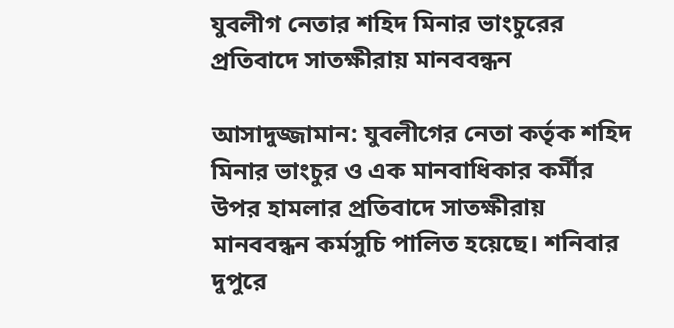যুবলীগ নেতার শহিদ মিনার ভাংচুরের প্রতিবাদে সাতক্ষীরায় মানববন্ধন

আসাদুজ্জামান: যুবলীগের নেতা কর্তৃক শহিদ মিনার ভাংচুর ও এক মানবাধিকার কর্মীর উপর হামলার প্রতিবাদে সাতক্ষীরায় মানববন্ধন কর্মসুচি পালিত হয়েছে। শনিবার দুপুরে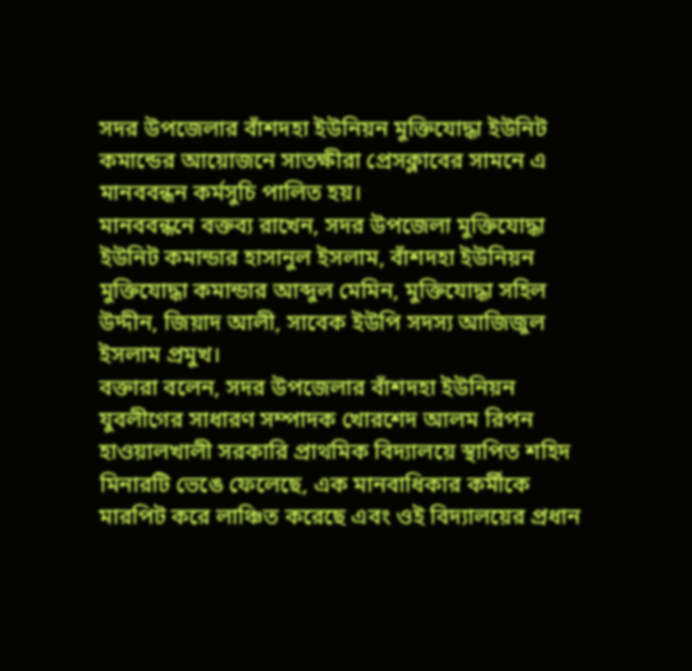সদর উপজেলার বাঁশদহা ইউনিয়ন মুক্তিযোদ্ধা ইউনিট কমান্ডের আয়োজনে সাতক্ষীরা প্রেসক্লাবের সামনে এ মানববন্ধন কর্মসুচি পালিত হয়।
মানববন্ধনে বক্তব্য রাখেন, সদর উপজেলা মুক্তিযোদ্ধা ইউনিট কমান্ডার হাসানুল ইসলাম, বাঁশদহা ইউনিয়ন মুক্তিযোদ্ধা কমান্ডার আব্দুল মেমিন, মুক্তিযোদ্ধা সহিল উদ্দীন, জিয়াদ আলী, সাবেক ইউপি সদস্য আজিজুল ইসলাম প্রমুখ।
বক্তারা বলেন, সদর উপজেলার বাঁশদহা ইউনিয়ন যুবলীগের সাধারণ সম্পাদক খোরশেদ আলম রিপন হাওয়ালখালী সরকারি প্রাথমিক বিদ্যালয়ে স্থাপিত শহিদ মিনারটি ভেঙে ফেলেছে, এক মানবাধিকার কর্মীকে মারপিট করে লাঞ্চিত করেছে এবং ওই বিদ্যালয়ের প্রধান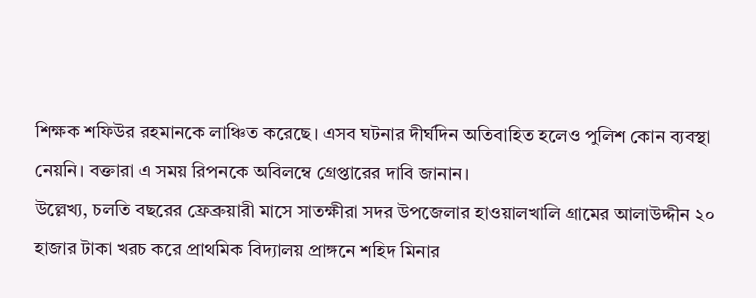শিক্ষক শফিউর রহমানকে লাঞ্চিত করেছে। এসব ঘটনার দীর্ঘদিন অতিবাহিত হলেও পুলিশ কোন ব্যবস্থা নেয়নি। বক্তারা এ সময় রিপনকে অবিলম্বে গ্রেপ্তারের দাবি জানান।
উল্লেখ্য, চলতি বছরের ফ্রেব্রুয়ারী মাসে সাতক্ষীরা সদর উপজেলার হাওয়ালখালি গ্রামের আলাউদ্দীন ২০ হাজার টাকা খরচ করে প্রাথমিক বিদ্যালয় প্রাঙ্গনে শহিদ মিনার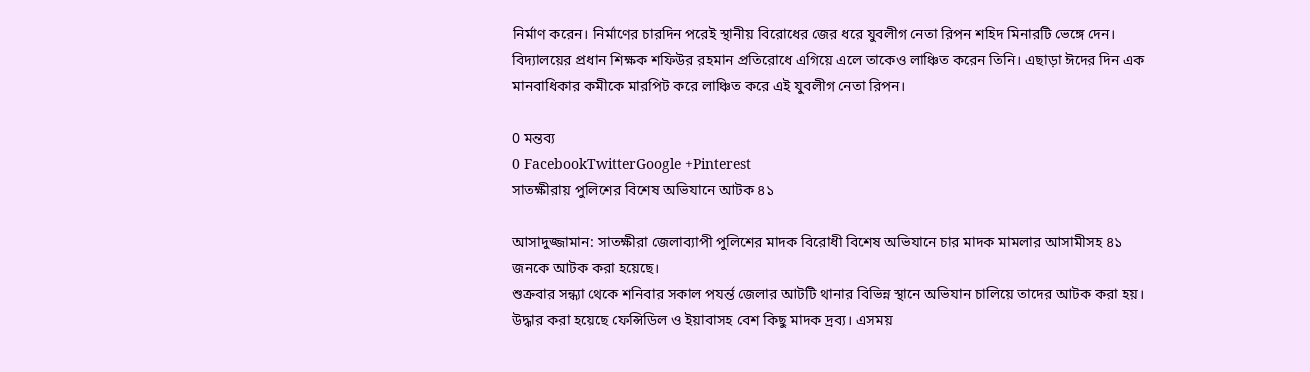নির্মাণ করেন। নির্মাণের চারদিন পরেই স্থানীয় বিরোধের জের ধরে যুবলীগ নেতা রিপন শহিদ মিনারটি ভেঙ্গে দেন। বিদ্যালয়ের প্রধান শিক্ষক শফিউর রহমান প্রতিরোধে এগিয়ে এলে তাকেও লাঞ্চিত করেন তিনি। এছাড়া ঈদের দিন এক মানবাধিকার কমীকে মারপিট করে লাঞ্চিত করে এই যুবলীগ নেতা রিপন।

0 মন্তব্য
0 FacebookTwitterGoogle +Pinterest
সাতক্ষীরায় পুলিশের বিশেষ অভিযানে আটক ৪১

আসাদুজ্জামান: সাতক্ষীরা জেলাব্যাপী পুলিশের মাদক বিরোধী বিশেষ অভিযানে চার মাদক মামলার আসামীসহ ৪১ জনকে আটক করা হয়েছে।
শুক্রবার সন্ধ্যা থেকে শনিবার সকাল পযর্ন্ত জেলার আটটি থানার বিভিন্ন স্থানে অভিযান চালিয়ে তাদের আটক করা হয়। উদ্ধার করা হয়েছে ফেন্সিডিল ও ইয়াবাসহ বেশ কিছু মাদক দ্রব্য। এসময়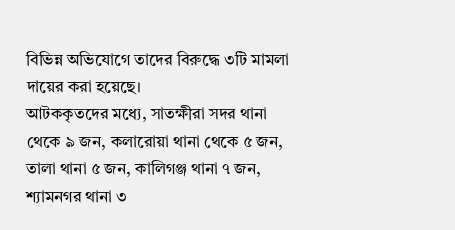বিভিন্ন অভিযোগে তাদের বিরুদ্ধে ৩টি মামলা দায়ের করা হয়েছে।
আটককৃতদের মধ্যে, সাতক্ষীরা সদর থানা থেকে ৯ জন, কলারোয়া থানা থেকে ৫ জন, তালা থানা ৫ জন, কালিগঞ্জ থানা ৭ জন, শ্যামনগর থানা ৩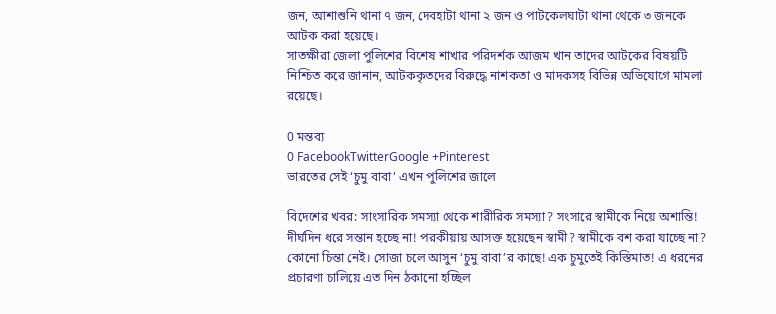জন, আশাশুনি থানা ৭ জন, দেবহাটা থানা ২ জন ও পাটকেলঘাটা থানা থেকে ৩ জনকে আটক করা হয়েছে।
সাতক্ষীরা জেলা পুলিশের বিশেষ শাখার পরিদর্শক আজম খান তাদের আটকের বিষয়টি নিশ্চিত করে জানান, আটককৃতদের বিরুদ্ধে নাশকতা ও মাদকসহ বিভিন্ন অভিযোগে মামলা রয়েছে।

0 মন্তব্য
0 FacebookTwitterGoogle +Pinterest
ভারতের সেই ‘চুমু বাবা’ এখন পুলিশের জালে

বিদেশের খবর: সাংসারিক সমস্যা থেকে শারীরিক সমস্যা? সংসারে স্বামীকে নিয়ে অশান্তি! দীর্ঘদিন ধরে সন্তান হচ্ছে না! পরকীয়ায় আসক্ত হয়েছেন স্বামী? স্বামীকে বশ করা যাচ্ছে না? কোনো চিন্তা নেই। সোজা চলে আসুন ‘চুমু বাবা’র কাছে! এক চুমুতেই কিস্তিমাত! এ ধরনের প্রচারণা চালিয়ে এত দিন ঠকানো হচ্ছিল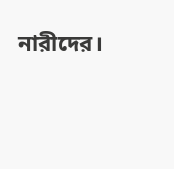নারীদের।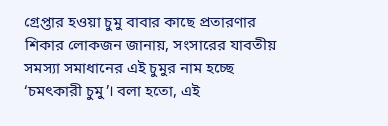গ্রেপ্তার হওয়া চুমু বাবার কাছে প্রতারণার শিকার লোকজন জানায়, সংসারের যাবতীয় সমস্যা সমাধানের এই চুমুর নাম হচ্ছে ‘চমৎকারী চুমু’। বলা হতো, এই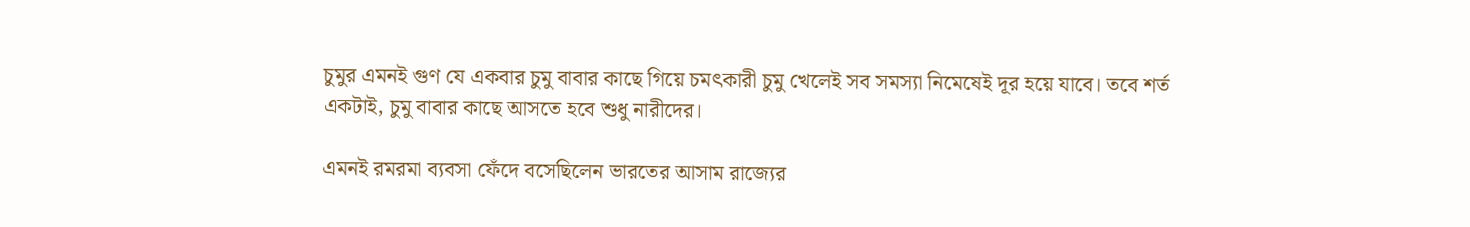চুমুর এমনই গুণ যে একবার চুমু বাবার কাছে গিয়ে চমৎকারী চুমু খেলেই সব সমস্যা নিমেষেই দূর হয়ে যাবে। তবে শর্ত একটাই, চুমু বাবার কাছে আসতে হবে শুধু নারীদের।

এমনই রমরমা ব্যবসা ফেঁদে বসেছিলেন ভারতের আসাম রাজ্যের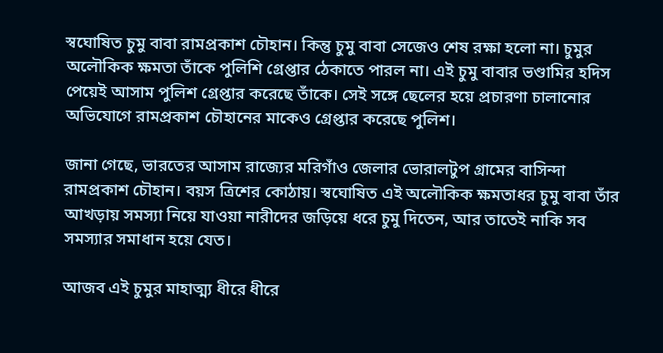স্বঘোষিত চুমু বাবা রামপ্রকাশ চৌহান। কিন্তু চুমু বাবা সেজেও শেষ রক্ষা হলো না। চুমুর অলৌকিক ক্ষমতা তাঁকে পুলিশি গ্রেপ্তার ঠেকাতে পারল না। এই চুমু বাবার ভণ্ডামির হদিস পেয়েই আসাম পুলিশ গ্রেপ্তার করেছে তাঁকে। সেই সঙ্গে ছেলের হয়ে প্রচারণা চালানোর অভিযোগে রামপ্রকাশ চৌহানের মাকেও গ্রেপ্তার করেছে পুলিশ।

জানা গেছে, ভারতের আসাম রাজ্যের মরিগাঁও জেলার ভোরালটুপ গ্রামের বাসিন্দা রামপ্রকাশ চৌহান। বয়স ত্রিশের কোঠায়। স্বঘোষিত এই অলৌকিক ক্ষমতাধর চুমু বাবা তাঁর আখড়ায় সমস্যা নিয়ে যাওয়া নারীদের জড়িয়ে ধরে চুমু দিতেন, আর তাতেই নাকি সব সমস্যার সমাধান হয়ে যেত।

আজব এই চুমুর মাহাত্ম্য ধীরে ধীরে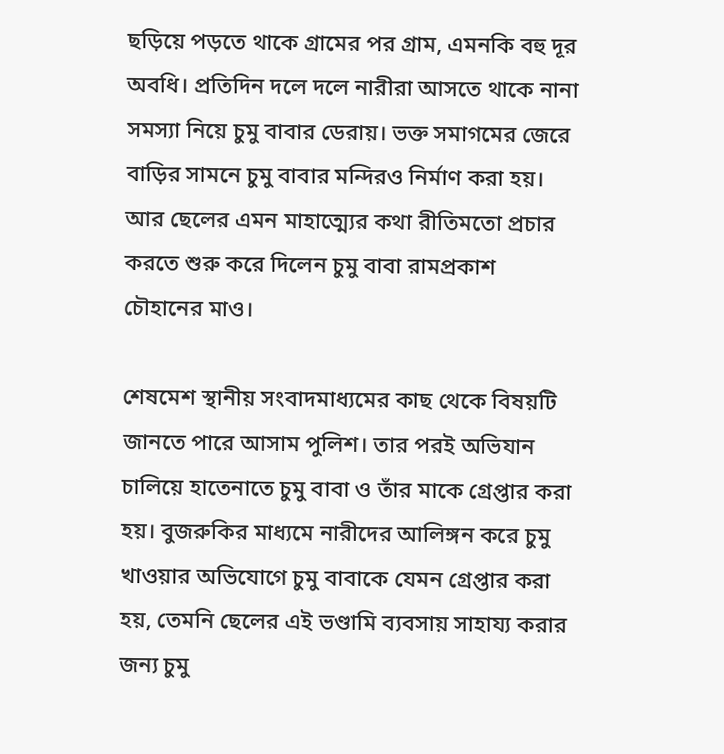ছড়িয়ে পড়তে থাকে গ্রামের পর গ্রাম, এমনকি বহু দূর অবধি। প্রতিদিন দলে দলে নারীরা আসতে থাকে নানা সমস্যা নিয়ে চুমু বাবার ডেরায়। ভক্ত সমাগমের জেরে বাড়ির সামনে চুমু বাবার মন্দিরও নির্মাণ করা হয়। আর ছেলের এমন মাহাত্ম্যের কথা রীতিমতো প্রচার করতে শুরু করে দিলেন চুমু বাবা রামপ্রকাশ চৌহানের মাও।

শেষমেশ স্থানীয় সংবাদমাধ্যমের কাছ থেকে বিষয়টি জানতে পারে আসাম পুলিশ। তার পরই অভিযান চালিয়ে হাতেনাতে চুমু বাবা ও তাঁর মাকে গ্রেপ্তার করা হয়। বুজরুকির মাধ্যমে নারীদের আলিঙ্গন করে চুমু খাওয়ার অভিযোগে চুমু বাবাকে যেমন গ্রেপ্তার করা হয়, তেমনি ছেলের এই ভণ্ডামি ব্যবসায় সাহায্য করার জন্য চুমু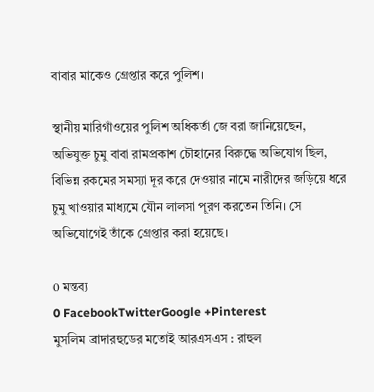বাবার মাকেও গ্রেপ্তার করে পুলিশ।

স্থানীয় মারিগাঁওয়ের পুলিশ অধিকর্তা জে বরা জানিয়েছেন, অভিযুক্ত চুমু বাবা রামপ্রকাশ চৌহানের বিরুদ্ধে অভিযোগ ছিল, বিভিন্ন রকমের সমস্যা দূর করে দেওয়ার নামে নারীদের জড়িয়ে ধরে চুমু খাওয়ার মাধ্যমে যৌন লালসা পূরণ করতেন তিনি। সে অভিযোগেই তাঁকে গ্রেপ্তার করা হয়েছে।

0 মন্তব্য
0 FacebookTwitterGoogle +Pinterest
মুসলিম ব্রাদারহুডের মতোই আরএসএস : রাহুল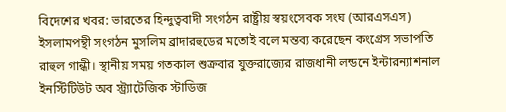বিদেশের খবর: ভারতের হিন্দুত্ববাদী সংগঠন রাষ্ট্রীয় স্বয়ংসেবক সংঘ (আরএসএস) ইসলামপন্থী সংগঠন মুসলিম ব্রাদারহুডের মতোই বলে মন্তব্য করেছেন কংগ্রেস সভাপতি রাহুল গান্ধী। স্থানীয় সময় গতকাল শুক্রবার যুক্তরাজ্যের রাজধানী লন্ডনে ইন্টারন্যাশনাল ইনস্টিটিউট অব স্ট্র্যাটেজিক স্টাডিজ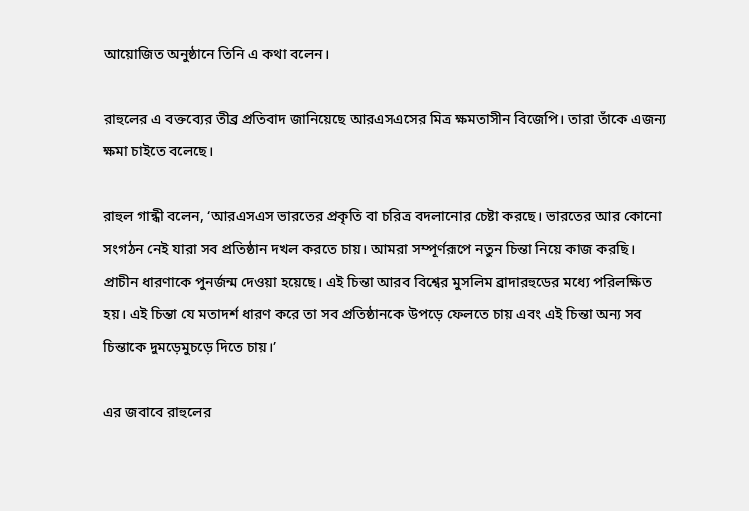আয়োজিত অনুষ্ঠানে তিনি এ কথা বলেন।

রাহুলের এ বক্তব্যের তীব্র প্রতিবাদ জানিয়েছে আরএসএসের মিত্র ক্ষমতাসীন বিজেপি। তারা তাঁকে এজন্য ক্ষমা চাইতে বলেছে।

রাহুল গান্ধী বলেন, ‘আরএসএস ভারতের প্রকৃতি বা চরিত্র বদলানোর চেষ্টা করছে। ভারতের আর কোনো সংগঠন নেই যারা সব প্রতিষ্ঠান দখল করতে চায়। আমরা সম্পূর্ণরূপে নতুন চিন্তা নিয়ে কাজ করছি। প্রাচীন ধারণাকে পুনর্জন্ম দেওয়া হয়েছে। এই চিন্তা আরব বিশ্বের মুসলিম ব্রাদারহুডের মধ্যে পরিলক্ষিত হয়। এই চিন্তা যে মতাদর্শ ধারণ করে তা সব প্রতিষ্ঠানকে উপড়ে ফেলতে চায় এবং এই চিন্তা অন্য সব চিন্তাকে দুমড়েমুচড়ে দিতে চায়।’

এর জবাবে রাহুলের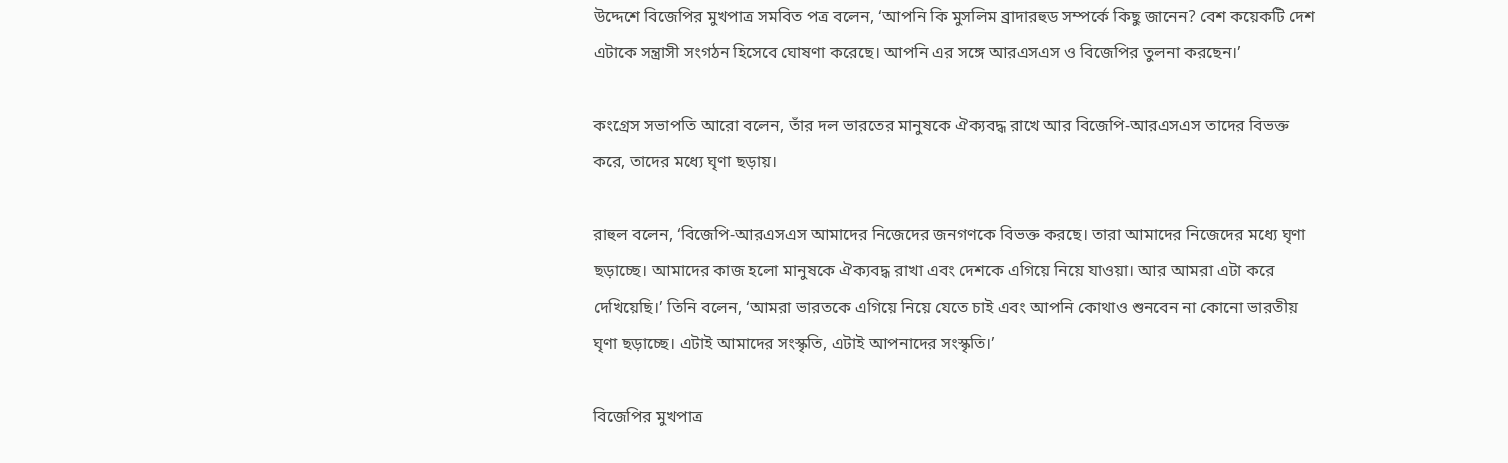উদ্দেশে বিজেপির মুখপাত্র সমবিত পত্র বলেন, ‘আপনি কি মুসলিম ব্রাদারহুড সম্পর্কে কিছু জানেন? বেশ কয়েকটি দেশ এটাকে সন্ত্রাসী সংগঠন হিসেবে ঘোষণা করেছে। আপনি এর সঙ্গে আরএসএস ও বিজেপির তুলনা করছেন।’

কংগ্রেস সভাপতি আরো বলেন, তাঁর দল ভারতের মানুষকে ঐক্যবদ্ধ রাখে আর বিজেপি-আরএসএস তাদের বিভক্ত করে, তাদের মধ্যে ঘৃণা ছড়ায়।

রাহুল বলেন, ‘বিজেপি-আরএসএস আমাদের নিজেদের জনগণকে বিভক্ত করছে। তারা আমাদের নিজেদের মধ্যে ঘৃণা ছড়াচ্ছে। আমাদের কাজ হলো মানুষকে ঐক্যবদ্ধ রাখা এবং দেশকে এগিয়ে নিয়ে যাওয়া। আর আমরা এটা করে দেখিয়েছি।’ তিনি বলেন, ‘আমরা ভারতকে এগিয়ে নিয়ে যেতে চাই এবং আপনি কোথাও শুনবেন না কোনো ভারতীয় ঘৃণা ছড়াচ্ছে। এটাই আমাদের সংস্কৃতি, এটাই আপনাদের সংস্কৃতি।’

বিজেপির মুখপাত্র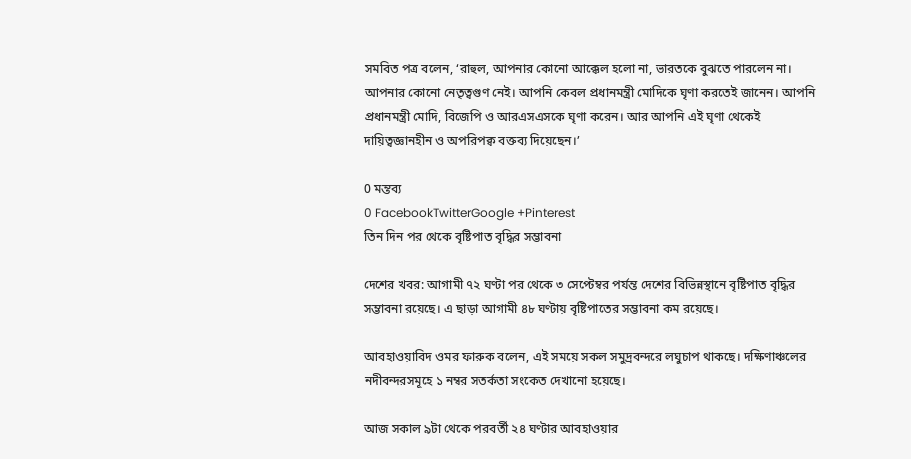সমবিত পত্র বলেন, ‘রাহুল, আপনার কোনো আক্কেল হলো না, ভারতকে বুঝতে পারলেন না। আপনার কোনো নেতৃত্বগুণ নেই। আপনি কেবল প্রধানমন্ত্রী মোদিকে ঘৃণা করতেই জানেন। আপনি প্রধানমন্ত্রী মোদি, বিজেপি ও আরএসএসকে ঘৃণা করেন। আর আপনি এই ঘৃণা থেকেই দায়িত্বজ্ঞানহীন ও অপরিপক্ব বক্তব্য দিয়েছেন।’

0 মন্তব্য
0 FacebookTwitterGoogle +Pinterest
তিন দিন পর থেকে বৃষ্টিপাত বৃদ্ধির সম্ভাবনা

দেশের খবর: আগামী ৭২ ঘণ্টা পর থেকে ৩ সেপ্টেম্বর পর্যন্ত দেশের বিভিন্নস্থানে বৃষ্টিপাত বৃদ্ধির সম্ভাবনা রয়েছে। এ ছাড়া আগামী ৪৮ ঘণ্টায় বৃষ্টিপাতের সম্ভাবনা কম রয়েছে।

আবহাওয়াবিদ ওমর ফারুক বলেন, এই সময়ে সকল সমুদ্রবন্দরে লঘুচাপ থাকছে। দক্ষিণাঞ্চলের নদীবন্দরসমূহে ১ নম্বর সতর্কতা সংকেত দেখানো হয়েছে।

আজ সকাল ৯টা থেকে পরবর্তী ২৪ ঘণ্টার আবহাওয়ার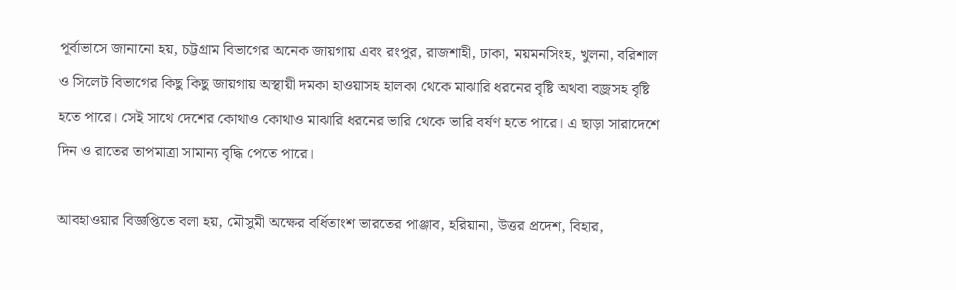পূর্বাভাসে জানানো হয়, চট্টগ্রাম বিভাগের অনেক জায়গায় এবং রংপুর, রাজশাহী, ঢাকা, ময়মনসিংহ, খুলনা, বরিশাল ও সিলেট বিভাগের কিছু কিছু জায়গায় অস্থায়ী দমকা হাওয়াসহ হালকা থেকে মাঝারি ধরনের বৃষ্টি অথবা বজ্রসহ বৃষ্টি হতে পারে। সেই সাথে দেশের কোথাও কোথাও মাঝারি ধরনের ভারি থেকে ভারি বর্ষণ হতে পারে। এ ছাড়া সারাদেশে দিন ও রাতের তাপমাত্রা সামান্য বৃদ্ধি পেতে পারে।

আবহাওয়ার বিজ্ঞপ্তিতে বলা হয়, মৌসুমী অক্ষের বর্ধিতাংশ ভারতের পাঞ্জাব, হরিয়ানা, উত্তর প্রদেশ, বিহার,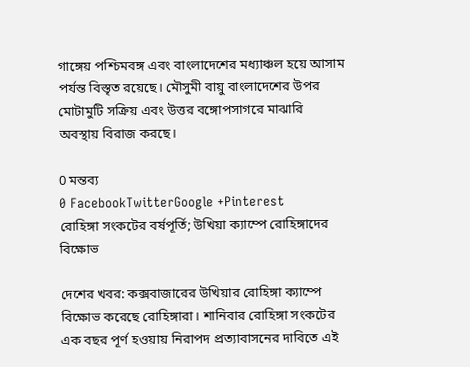গাঙ্গেয় পশ্চিমবঙ্গ এবং বাংলাদেশের মধ্যাঞ্চল হয়ে আসাম পর্যন্ত বিস্তৃত রয়েছে। মৌসুমী বায়ু বাংলাদেশের উপর মোটামুটি সক্রিয় এবং উত্তর বঙ্গোপসাগরে মাঝারি অবস্থায় বিরাজ করছে।

0 মন্তব্য
0 FacebookTwitterGoogle +Pinterest
রোহিঙ্গা সংকটের বর্ষপূর্তি; উখিয়া ক্যাম্পে রোহিঙ্গাদের বিক্ষোভ

দেশের খবর: কক্সবাজারের উখিয়ার রোহিঙ্গা ক্যাম্পে বিক্ষোভ করেছে রোহিঙ্গারা। শানিবার রোহিঙ্গা সংকটের এক বছর পূর্ণ হওয়ায় নিরাপদ প্রত্যাবাসনের দাবিতে এই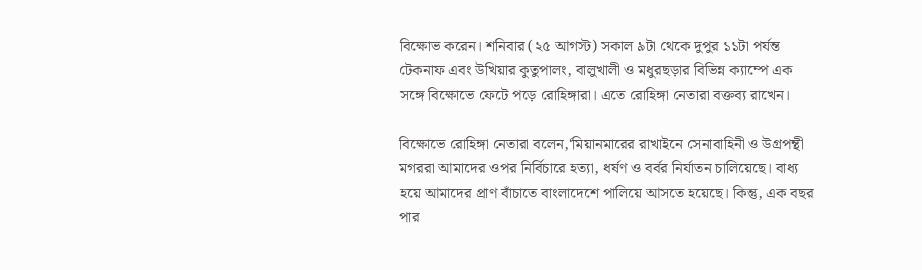বিক্ষোভ করেন। শনিবার (২৫ আগস্ট) সকাল ৯টা থেকে দুপুর ১১টা পর্যন্ত টেকনাফ এবং উখিয়ার কুতুপালং, বালুখালী ও মধুরছড়ার বিভিন্ন ক্যাম্পে এক সঙ্গে বিক্ষোভে ফেটে পড়ে রোহিঙ্গারা। এতে রোহিঙ্গা নেতারা বক্তব্য রাখেন।

বিক্ষোভে রোহিঙ্গা নেতারা বলেন,‘মিয়ানমারের রাখাইনে সেনাবাহিনী ও উগ্রপন্থী মগররা আমাদের ওপর নির্বিচারে হত্যা, ধর্ষণ ও বর্বর নির্যাতন চালিয়েছে। বাধ্য হয়ে আমাদের প্রাণ বাঁচাতে বাংলাদেশে পালিয়ে আসতে হয়েছে। কিন্তু, এক বছর পার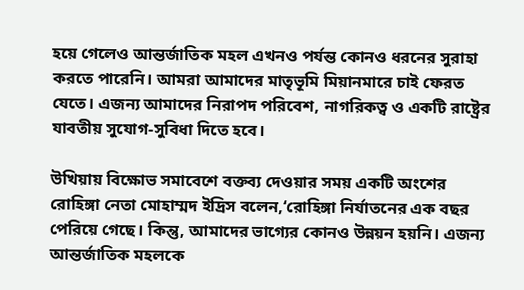হয়ে গেলেও আন্তর্জাতিক মহল এখনও পর্যন্ত কোনও ধরনের সুরাহা করতে পারেনি। আমরা আমাদের মাতৃভূমি মিয়ানমারে চাই ফেরত যেতে। এজন্য আমাদের নিরাপদ পরিবেশ, নাগরিকত্ব ও একটি রাষ্ট্রের যাবতীয় সুযোগ-সুবিধা দিতে হবে।

উখিয়ায় বিক্ষোভ সমাবেশে বক্তব্য দেওয়ার সময় একটি অংশের রোহিঙ্গা নেতা মোহাম্মদ ইদ্রিস বলেন,‘রোহিঙ্গা নির্যাতনের এক বছর পেরিয়ে গেছে। কিন্তু, আমাদের ভাগ্যের কোনও উন্নয়ন হয়নি। এজন্য আন্তর্জাতিক মহলকে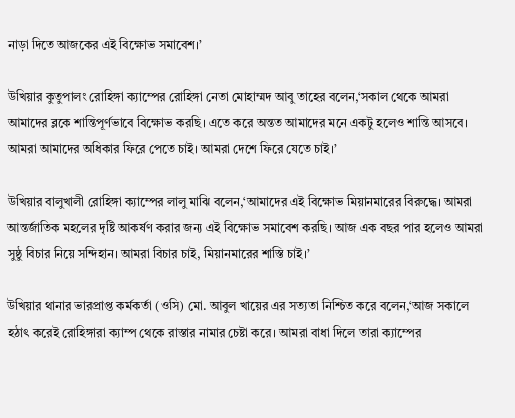নাড়া দিতে আজকের এই বিক্ষোভ সমাবেশ।’

উখিয়ার কুতুপালং রোহিঙ্গা ক্যাম্পের রোহিঙ্গা নেতা মোহাম্মদ আবু তাহের বলেন,‘সকাল থেকে আমরা আমাদের ব্লকে শান্তিপূর্ণভাবে বিক্ষোভ করছি। এতে করে অন্তত আমাদের মনে একটু হলেও শান্তি আসবে। আমরা আমাদের অধিকার ফিরে পেতে চাই। আমরা দেশে ফিরে যেতে চাই।’

উখিয়ার বালুখালী রোহিঙ্গা ক্যাম্পের লালু মাঝি বলেন,‘আমাদের এই বিক্ষোভ মিয়ানমারের বিরুদ্ধে। আমরা আন্তর্জাতিক মহলের দৃষ্টি আকর্ষণ করার জন্য এই বিক্ষোভ সমাবেশ করছি। আজ এক বছর পার হলেও আমরা সুষ্ঠু বিচার নিয়ে সন্দিহান। আমরা বিচার চাই, মিয়ানমারের শাস্তি চাই।’

উখিয়ার থানার ভারপ্রাপ্ত কর্মকর্তা (ওসি) মো. আবুল খায়ের এর সত্যতা নিশ্চিত করে বলেন,‘আজ সকালে হঠাৎ করেই রোহিঙ্গারা ক্যাম্প থেকে রাস্তার নামার চেষ্টা করে। আমরা বাধা দিলে তারা ক্যাম্পের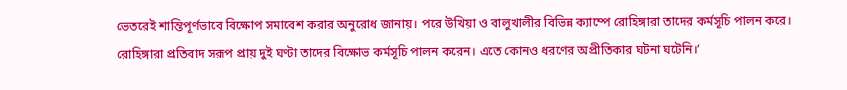ভেতরেই শান্তিপূর্ণভাবে বিক্ষোপ সমাবেশ করার অনুরোধ জানায়। পরে উখিয়া ও বালুখালীর বিভিন্ন ক্যাম্পে রোহিঙ্গারা তাদের কর্মসূচি পালন করে। রোহিঙ্গারা প্রতিবাদ সরূপ প্রায় দুই ঘণ্টা তাদের বিক্ষোভ কর্মসূচি পালন করেন। এতে কোনও ধরণের অপ্রীতিকার ঘটনা ঘটেনি।’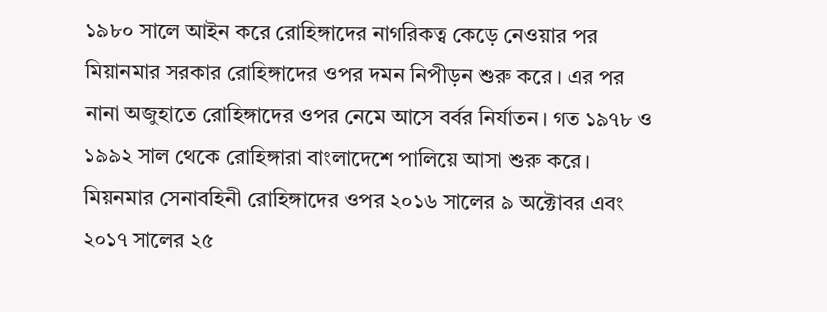১৯৮০ সালে আইন করে রোহিঙ্গাদের নাগরিকত্ব কেড়ে নেওয়ার পর মিয়ানমার সরকার রোহিঙ্গাদের ওপর দমন নিপীড়ন শুরু করে । এর পর নানা অজুহাতে রোহিঙ্গাদের ওপর নেমে আসে বর্বর নির্যাতন। গত ১৯৭৮ ও ১৯৯২ সাল থেকে রোহিঙ্গারা বাংলাদেশে পালিয়ে আসা শুরু করে। মিয়নমার সেনাবহিনী রোহিঙ্গাদের ওপর ২০১৬ সালের ৯ অক্টোবর এবং ২০১৭ সালের ২৫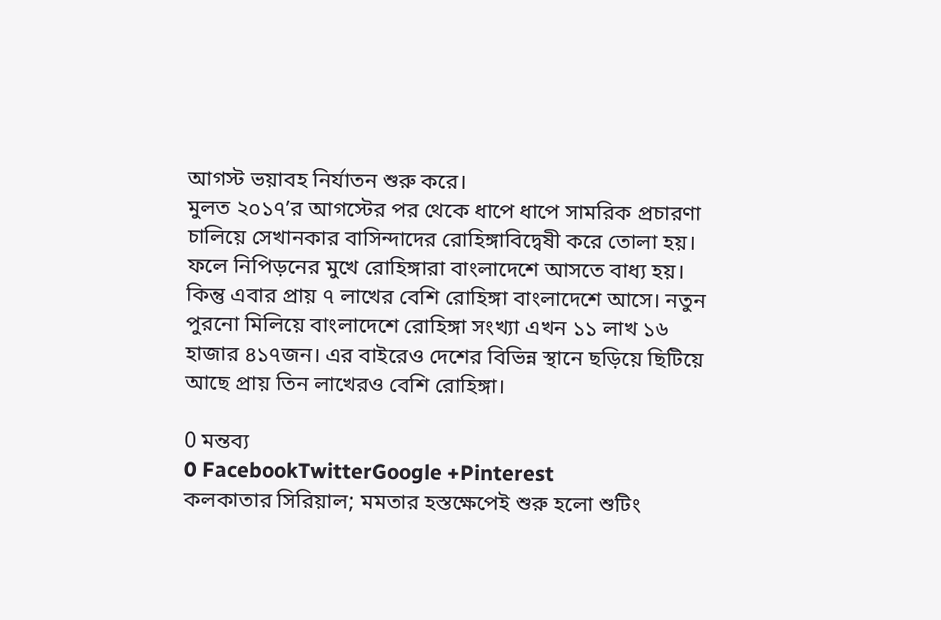আগস্ট ভয়াবহ নির্যাতন শুরু করে।
মুলত ২০১৭’র আগস্টের পর থেকে ধাপে ধাপে সামরিক প্রচারণা চালিয়ে সেখানকার বাসিন্দাদের রোহিঙ্গাবিদ্বেষী করে তোলা হয়। ফলে নিপিড়নের মুখে রোহিঙ্গারা বাংলাদেশে আসতে বাধ্য হয়। কিন্তু এবার প্রায় ৭ লাখের বেশি রোহিঙ্গা বাংলাদেশে আসে। নতুন পুরনো মিলিয়ে বাংলাদেশে রোহিঙ্গা সংখ্যা এখন ১১ লাখ ১৬ হাজার ৪১৭জন। এর বাইরেও দেশের বিভিন্ন স্থানে ছড়িয়ে ছিটিয়ে আছে প্রায় তিন লাখেরও বেশি রোহিঙ্গা।

0 মন্তব্য
0 FacebookTwitterGoogle +Pinterest
কলকাতার সিরিয়াল; মমতার হস্তক্ষেপেই শুরু হলো শুটিং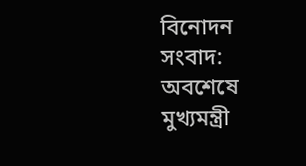বিনোদন সংবাদ: অবশেষে মুখ্যমন্ত্রী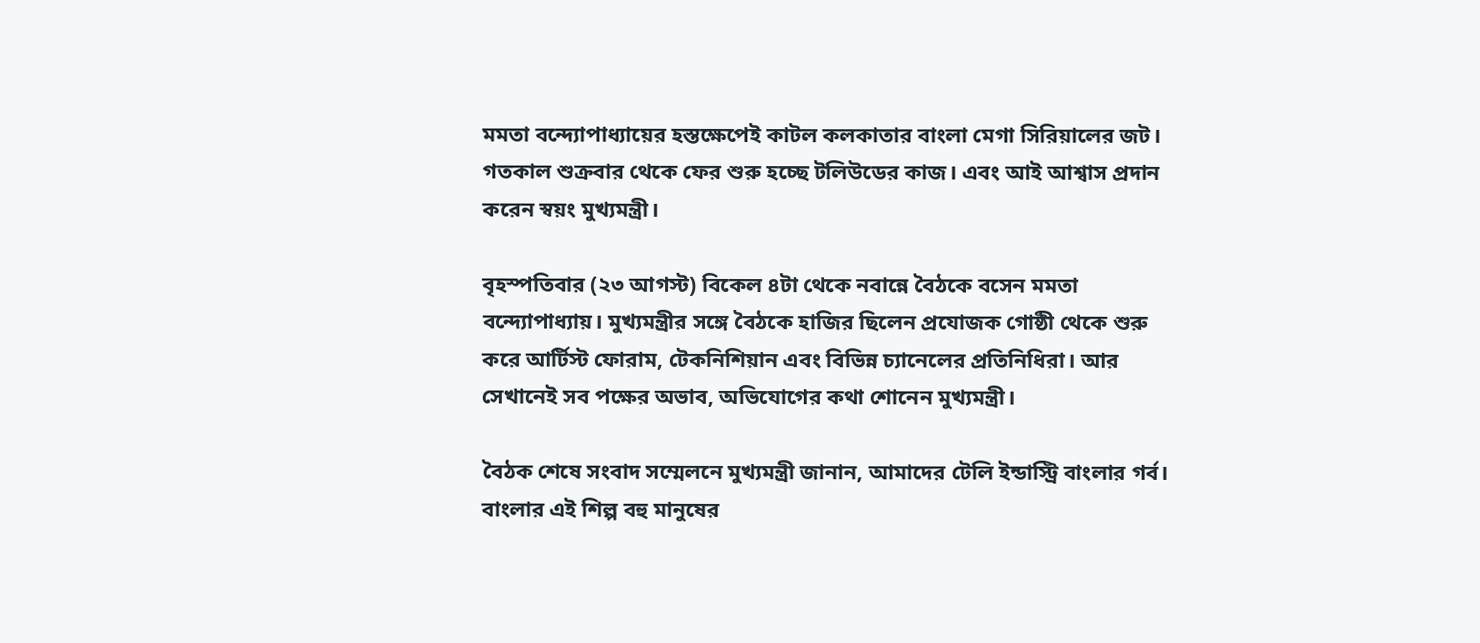মমতা বন্দ্যোপাধ্যায়ের হস্তক্ষেপেই কাটল কলকাতার বাংলা মেগা সিরিয়ালের জট। গতকাল শুক্রবার থেকে ফের শুরু হচ্ছে টলিউডের কাজ। এবং আই আশ্বাস প্রদান করেন স্বয়ং মুখ্যমন্ত্রী।

বৃহস্পতিবার (২৩ আগস্ট) বিকেল ৪টা থেকে নবান্নে বৈঠকে বসেন মমতা বন্দ্যোপাধ্যায়। মুখ্যমন্ত্রীর সঙ্গে বৈঠকে হাজির ছিলেন প্রযোজক গোষ্ঠী থেকে শুরু করে আর্টিস্ট ফোরাম, টেকনিশিয়ান এবং বিভিন্ন চ্যানেলের প্রতিনিধিরা। আর সেখানেই সব পক্ষের অভাব, অভিযোগের কথা শোনেন মুখ্যমন্ত্রী।

বৈঠক শেষে সংবাদ সম্মেলনে মুখ্যমন্ত্রী জানান, আমাদের টেলি ইন্ডাস্ট্রি বাংলার গর্ব। বাংলার এই শিল্প বহু মানুষের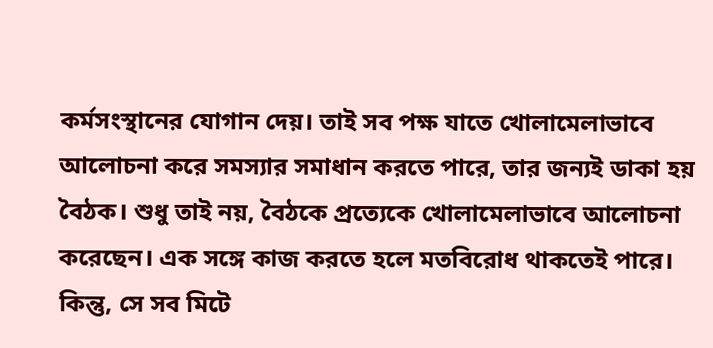কর্মসংস্থানের যোগান দেয়। তাই সব পক্ষ যাতে খোলামেলাভাবে আলোচনা করে সমস্যার সমাধান করতে পারে, তার জন্যই ডাকা হয় বৈঠক। শুধু তাই নয়, বৈঠকে প্রত্যেকে খোলামেলাভাবে আলোচনা করেছেন। এক সঙ্গে কাজ করতে হলে মতবিরোধ থাকতেই পারে। কিন্তু, সে সব মিটে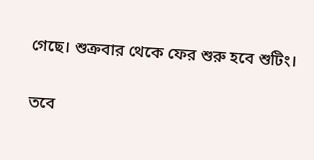গেছে। শুক্রবার থেকে ফের শুরু হবে শুটিং।

তবে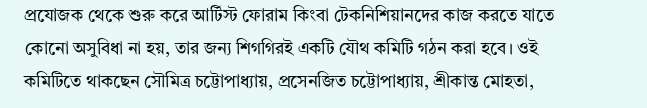প্রযোজক থেকে শুরু করে আর্টিস্ট ফোরাম কিংবা টেকনিশিয়ানদের কাজ করতে যাতে কোনো অসুবিধা না হয়, তার জন্য শিগগিরই একটি যৌথ কমিটি গঠন করা হবে। ওই কমিটিতে থাকছেন সৌমিত্র চট্টোপাধ্যায়, প্রসেনজিত চট্টোপাধ্যায়, শ্রীকান্ত মোহতা,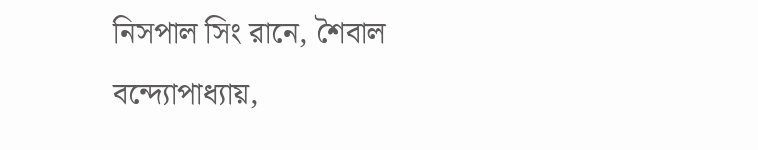নিসপাল সিং রানে, শৈবাল বন্দ্যোপাধ্যায়,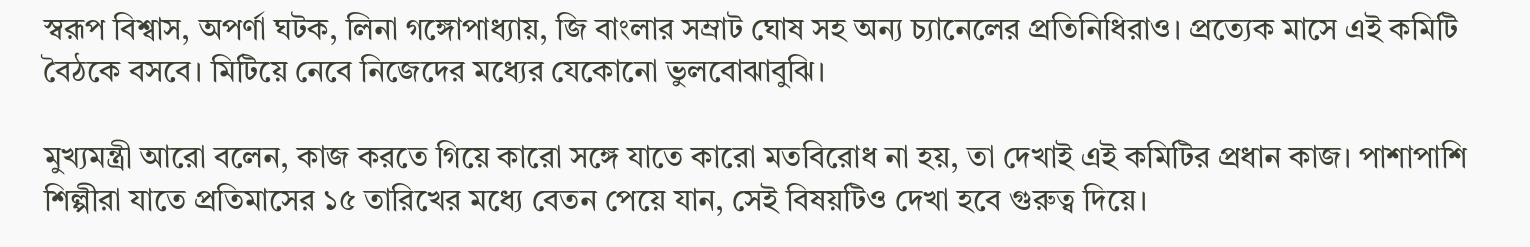স্বরূপ বিশ্বাস, অপর্ণা ঘটক, লিনা গঙ্গোপাধ্যায়, জি বাংলার সম্রাট ঘোষ সহ অন্য চ্যানেলের প্রতিনিধিরাও। প্রত্যেক মাসে এই কমিটি বৈঠকে বসবে। মিটিয়ে নেবে নিজেদের মধ্যের যেকোনো ভুলবোঝাবুঝি।

মুখ্যমন্ত্রী আরো বলেন, কাজ করতে গিয়ে কারো সঙ্গে যাতে কারো মতবিরোধ না হয়, তা দেখাই এই কমিটির প্রধান কাজ। পাশাপাশি শিল্পীরা যাতে প্রতিমাসের ১৫ তারিখের মধ্যে বেতন পেয়ে যান, সেই বিষয়টিও দেখা হবে গুরুত্ব দিয়ে।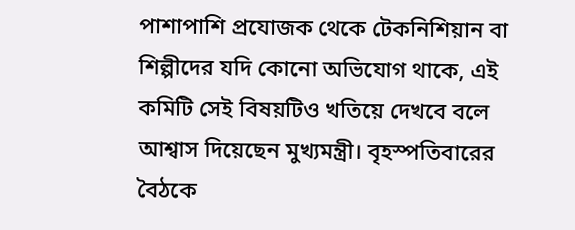পাশাপাশি প্রযোজক থেকে টেকনিশিয়ান বা শিল্পীদের যদি কোনো অভিযোগ থাকে, এই কমিটি সেই বিষয়টিও খতিয়ে দেখবে বলে আশ্বাস দিয়েছেন মুখ্যমন্ত্রী। বৃহস্পতিবারের বৈঠকে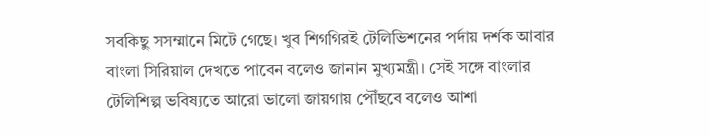সবকিছু সসম্মানে মিটে গেছে। খুব শিগগিরই টেলিভিশনের পর্দায় দর্শক আবার বাংলা সিরিয়াল দেখতে পাবেন বলেও জানান মুখ্যমন্ত্রী। সেই সঙ্গে বাংলার টেলিশিল্প ভবিষ্যতে আরো ভালো জায়গায় পৌঁছবে বলেও আশা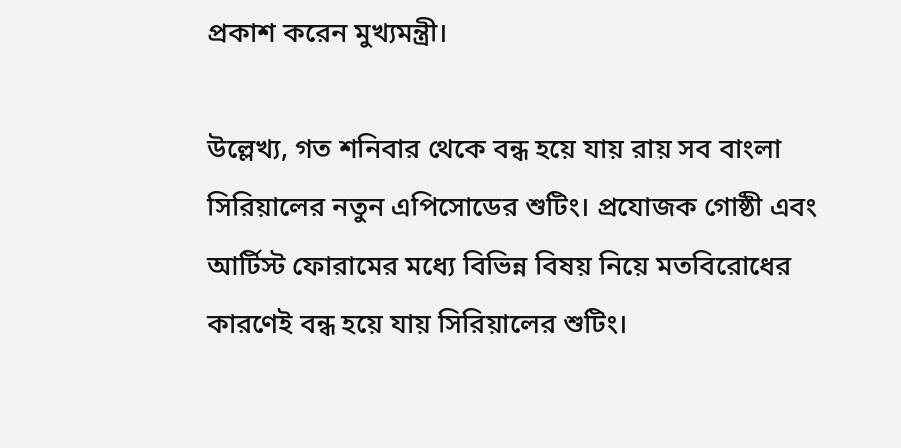প্রকাশ করেন মুখ্যমন্ত্রী।

উল্লেখ্য, গত শনিবার থেকে বন্ধ হয়ে যায় রায় সব বাংলা সিরিয়ালের নতুন এপিসোডের শুটিং। প্রযোজক গোষ্ঠী এবং আর্টিস্ট ফোরামের মধ্যে বিভিন্ন বিষয় নিয়ে মতবিরোধের কারণেই বন্ধ হয়ে যায় সিরিয়ালের শুটিং।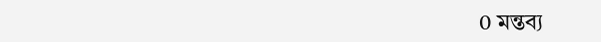0 মন্তব্য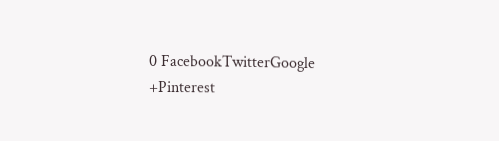0 FacebookTwitterGoogle +Pinterest